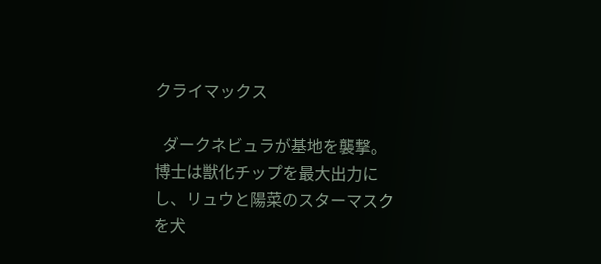クライマックス

  ダークネビュラが基地を襲撃。博士は獣化チップを最大出力にし、リュウと陽菜のスターマスクを犬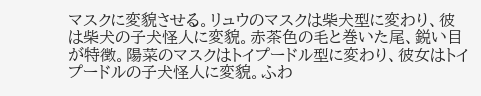マスクに変貌させる。リュウのマスクは柴犬型に変わり、彼は柴犬の子犬怪人に変貌。赤茶色の毛と巻いた尾、鋭い目が特徴。陽菜のマスクはトイプードル型に変わり、彼女はトイプードルの子犬怪人に変貌。ふわ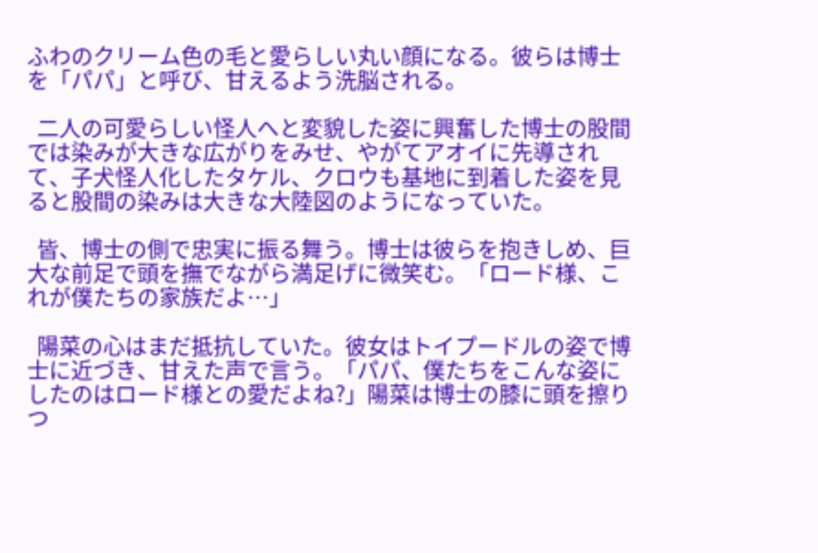ふわのクリーム色の毛と愛らしい丸い顔になる。彼らは博士を「パパ」と呼び、甘えるよう洗脳される。

  二人の可愛らしい怪人へと変貌した姿に興奮した博士の股間では染みが大きな広がりをみせ、やがてアオイに先導されて、子犬怪人化したタケル、クロウも基地に到着した姿を見ると股間の染みは大きな大陸図のようになっていた。

  皆、博士の側で忠実に振る舞う。博士は彼らを抱きしめ、巨大な前足で頭を撫でながら満足げに微笑む。「ロード様、これが僕たちの家族だよ…」

  陽菜の心はまだ抵抗していた。彼女はトイプードルの姿で博士に近づき、甘えた声で言う。「パパ、僕たちをこんな姿にしたのはロード様との愛だよね?」陽菜は博士の膝に頭を擦りつ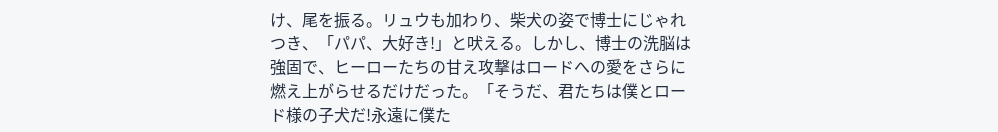け、尾を振る。リュウも加わり、柴犬の姿で博士にじゃれつき、「パパ、大好き!」と吠える。しかし、博士の洗脳は強固で、ヒーローたちの甘え攻撃はロードへの愛をさらに燃え上がらせるだけだった。「そうだ、君たちは僕とロード様の子犬だ!永遠に僕た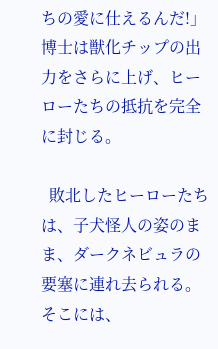ちの愛に仕えるんだ!」博士は獣化チップの出力をさらに上げ、ヒーローたちの抵抗を完全に封じる。

  敗北したヒーローたちは、子犬怪人の姿のまま、ダークネビュラの要塞に連れ去られる。そこには、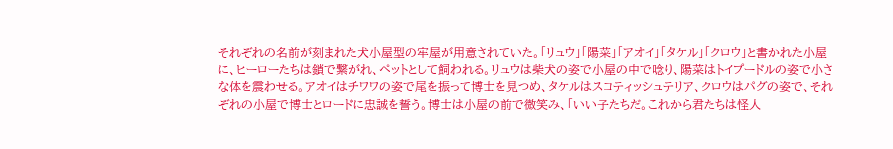それぞれの名前が刻まれた犬小屋型の牢屋が用意されていた。「リュウ」「陽菜」「アオイ」「タケル」「クロウ」と書かれた小屋に、ヒーローたちは鎖で繋がれ、ペットとして飼われる。リュウは柴犬の姿で小屋の中で唸り、陽菜はトイプードルの姿で小さな体を震わせる。アオイはチワワの姿で尾を振って博士を見つめ、タケルはスコティッシュテリア、クロウはパグの姿で、それぞれの小屋で博士とロードに忠誠を誓う。博士は小屋の前で微笑み、「いい子たちだ。これから君たちは怪人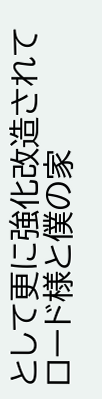として更に強化改造されてロード様と僕の家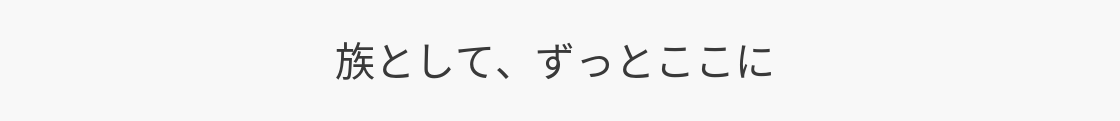族として、ずっとここに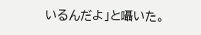いるんだよ」と囁いた。